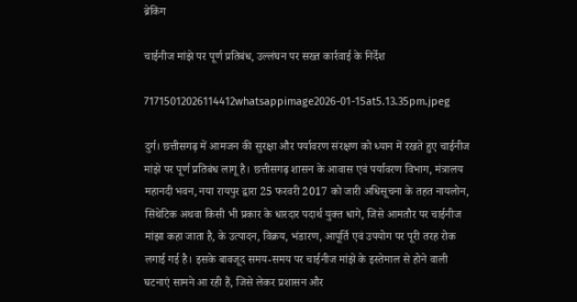ब्रेकिंग

चाईनीज मांझे पर पूर्ण प्रतिबंध, उल्लंघन पर सख्त कार्रवाई के निर्देश

71715012026114412whatsappimage2026-01-15at5.13.35pm.jpeg

दुर्ग। छत्तीसगढ़ में आमजन की सुरक्षा और पर्यावरण संरक्षण को ध्यान में रखते हुए चाईनीज मांझे पर पूर्ण प्रतिबंध लागू है। छत्तीसगढ़ शासन के आवास एवं पर्यावरण विभाग, मंत्रालय महानदी भवन, नया रायपुर द्वारा 25 फरवरी 2017 को जारी अधिसूचना के तहत नायलोन, सिंथेटिक अथवा किसी भी प्रकार के धारदार पदार्थ युक्त धागे, जिसे आमतौर पर चाईनीज मांझा कहा जाता है, के उत्पादन, विक्रय, भंडारण, आपूर्ति एवं उपयोग पर पूरी तरह रोक लगाई गई है। इसके बावजूद समय-समय पर चाईनीज मांझे के इस्तेमाल से होने वाली घटनाएं सामने आ रही हैं, जिसे लेकर प्रशासन और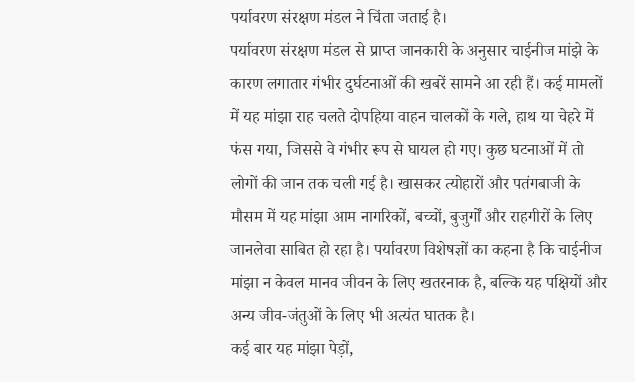पर्यावरण संरक्षण मंडल ने चिंता जताई है।
पर्यावरण संरक्षण मंडल से प्राप्त जानकारी के अनुसार चाईनीज मांझे के कारण लगातार गंभीर दुर्घटनाओं की खबरें सामने आ रही हैं। कई मामलों में यह मांझा राह चलते दोपहिया वाहन चालकों के गले, हाथ या चेहरे में फंस गया, जिससे वे गंभीर रूप से घायल हो गए। कुछ घटनाओं में तो लोगों की जान तक चली गई है। खासकर त्योहारों और पतंगबाजी के मौसम में यह मांझा आम नागरिकों, बच्चों, बुजुर्गों और राहगीरों के लिए जानलेवा साबित हो रहा है। पर्यावरण विशेषज्ञों का कहना है कि चाईनीज मांझा न केवल मानव जीवन के लिए खतरनाक है, बल्कि यह पक्षियों और अन्य जीव-जंतुओं के लिए भी अत्यंत घातक है।
कई बार यह मांझा पेड़ों,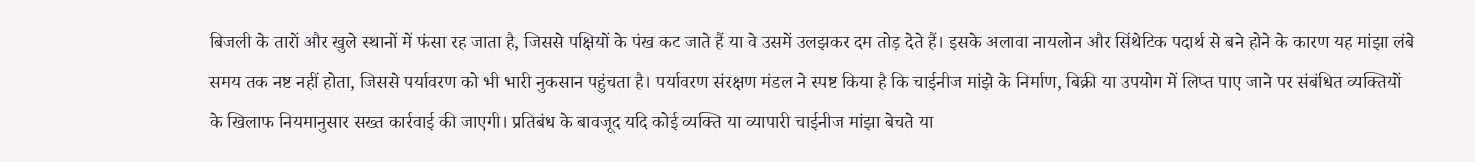बिजली के तारों और खुले स्थानों में फंसा रह जाता है, जिससे पक्षियों के पंख कट जाते हैं या वे उसमें उलझकर दम तोड़ देते हैं। इसके अलावा नायलोन और सिंथेटिक पदार्थ से बने होने के कारण यह मांझा लंबे समय तक नष्ट नहीं होता, जिससे पर्यावरण को भी भारी नुकसान पहुंचता है। पर्यावरण संरक्षण मंडल ने स्पष्ट किया है कि चाईनीज मांझे के निर्माण, बिक्री या उपयोग में लिप्त पाए जाने पर संबंधित व्यक्तियों के खिलाफ नियमानुसार सख्त कार्रवाई की जाएगी। प्रतिबंध के बावजूद यदि कोई व्यक्ति या व्यापारी चाईनीज मांझा बेचते या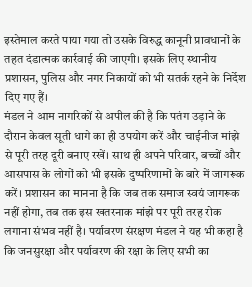इस्तेमाल करते पाया गया तो उसके विरुद्ध कानूनी प्रावधानों के तहत दंडात्मक कार्रवाई की जाएगी। इसके लिए स्थानीय प्रशासन, पुलिस और नगर निकायों को भी सतर्क रहने के निर्देश दिए गए हैं।
मंडल ने आम नागरिकों से अपील की है कि पतंग उड़ाने के दौरान केवल सूती धागे का ही उपयोग करें और चाईनीज मांझे से पूरी तरह दूरी बनाए रखें। साथ ही अपने परिवार, बच्चों और आसपास के लोगों को भी इसके दुष्परिणामों के बारे में जागरूक करें। प्रशासन का मानना है कि जब तक समाज स्वयं जागरूक नहीं होगा, तब तक इस खतरनाक मांझे पर पूरी तरह रोक लगाना संभव नहीं है। पर्यावरण संरक्षण मंडल ने यह भी कहा है कि जनसुरक्षा और पर्यावरण की रक्षा के लिए सभी का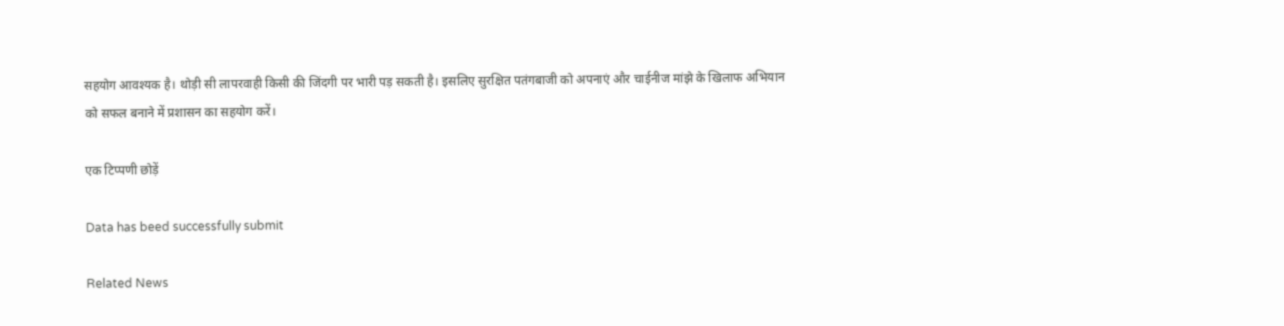सहयोग आवश्यक है। थोड़ी सी लापरवाही किसी की जिंदगी पर भारी पड़ सकती है। इसलिए सुरक्षित पतंगबाजी को अपनाएं और चाईनीज मांझे के खिलाफ अभियान को सफल बनाने में प्रशासन का सहयोग करें।

एक टिप्पणी छोड़ें

Data has beed successfully submit

Related News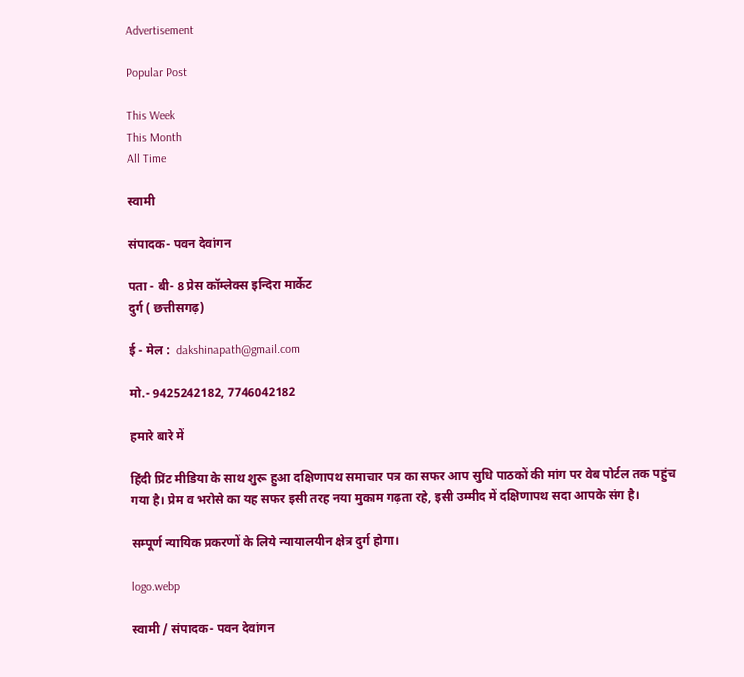Advertisement

Popular Post

This Week
This Month
All Time

स्वामी

संपादक- पवन देवांगन

पता - बी- 8 प्रेस कॉम्लेक्स इन्दिरा मार्केट
दुर्ग ( छत्तीसगढ़)

ई - मेल :  dakshinapath@gmail.com

मो.- 9425242182, 7746042182

हमारे बारे में

हिंदी प्रिंट मीडिया के साथ शुरू हुआ दक्षिणापथ समाचार पत्र का सफर आप सुधि पाठकों की मांग पर वेब पोर्टल तक पहुंच गया है। प्रेम व भरोसे का यह सफर इसी तरह नया मुकाम गढ़ता रहे, इसी उम्मीद में दक्षिणापथ सदा आपके संग है।

सम्पूर्ण न्यायिक प्रकरणों के लिये न्यायालयीन क्षेत्र दुर्ग होगा।

logo.webp

स्वामी / संपादक- पवन देवांगन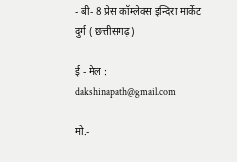- बी- 8 प्रेस कॉम्लेक्स इन्दिरा मार्केट
दुर्ग ( छत्तीसगढ़)

ई - मेल : dakshinapath@gmail.com

मो.-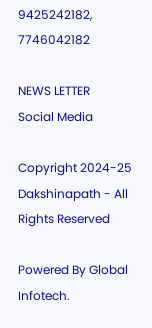9425242182, 7746042182

NEWS LETTER
Social Media

Copyright 2024-25 Dakshinapath - All Rights Reserved

Powered By Global Infotech.